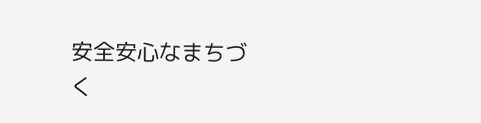安全安心なまちづく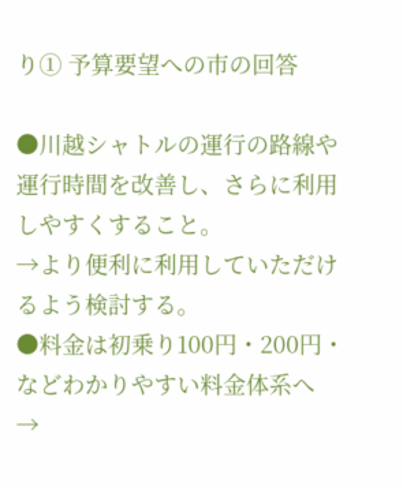り➀ 予算要望への市の回答

●川越シャトルの運行の路線や運行時間を改善し、さらに利用しやすくすること。
→より便利に利用していただけるよう検討する。
●料金は初乗り100円・200円・などわかりやすい料金体系へ
→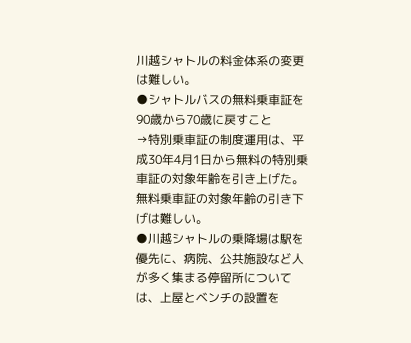川越シャトルの料金体系の変更は難しい。
●シャトルバスの無料乗車証を90歳から70歳に戻すこと
→特別乗車証の制度運用は、平成30年4月1日から無料の特別乗車証の対象年齢を引き上げた。無料乗車証の対象年齢の引き下げは難しい。
●川越シャトルの乗降場は駅を優先に、病院、公共施設など人が多く集まる停留所については、上屋とベンチの設置を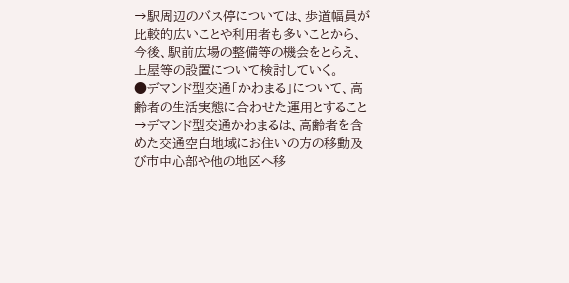→駅周辺のバス停については、歩道幅員が比較的広いことや利用者も多いことから、今後、駅前広場の整備等の機会をとらえ、上屋等の設置について検討していく。
●デマンド型交通「かわまる」について、高齢者の生活実態に合わせた運用とすること
→デマンド型交通かわまるは、高齢者を含めた交通空白地域にお住いの方の移動及び市中心部や他の地区へ移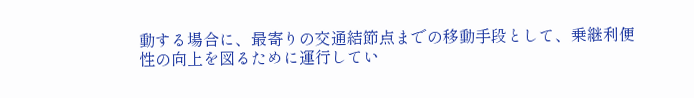動する場合に、最寄りの交通結節点までの移動手段として、乗継利便性の向上を図るために運行してい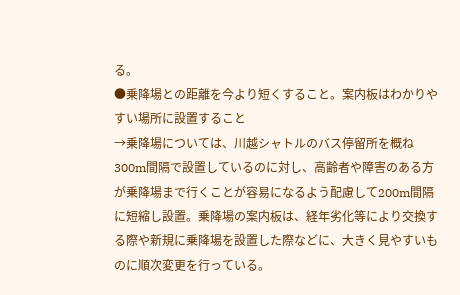る。
●乗降場との距離を今より短くすること。案内板はわかりやすい場所に設置すること
→乗降場については、川越シャトルのバス停留所を概ね300m間隔で設置しているのに対し、高齢者や障害のある方が乗降場まで行くことが容易になるよう配慮して200m間隔に短縮し設置。乗降場の案内板は、経年劣化等により交換する際や新規に乗降場を設置した際などに、大きく見やすいものに順次変更を行っている。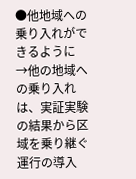●他地域への乗り入れができるように
→他の地域への乗り入れは、実証実験の結果から区域を乗り継ぐ運行の導入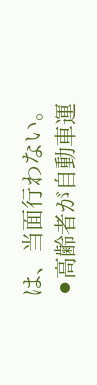は、当面行わない。
⚫高齢者が自動車運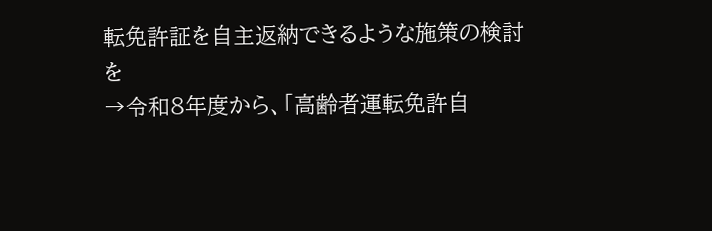転免許証を自主返納できるような施策の検討を
→令和8年度から、「高齢者運転免許自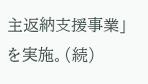主返納支援事業」を実施。(続)